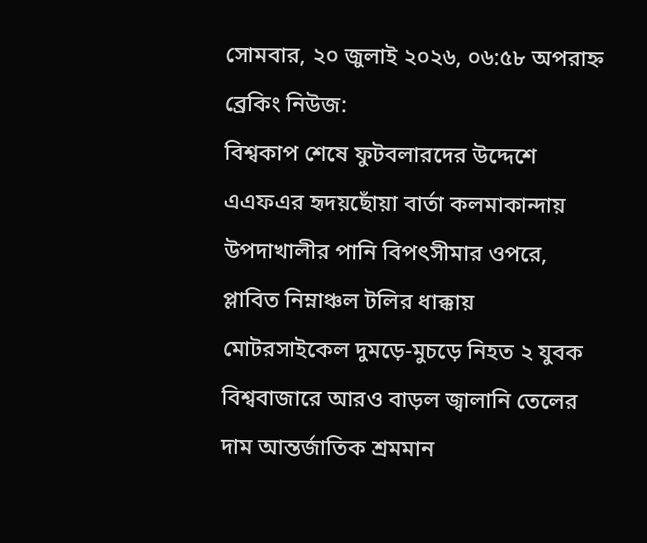সোমবার, ২০ জুলাই ২০২৬, ০৬:৫৮ অপরাহ্ন
ব্রেকিং নিউজ:
বিশ্বকাপ শেষে ফুটবলারদের উদ্দেশে এএফএর হৃদয়ছোঁয়া বার্তা কলমাকান্দায় উপদাখালীর পানি বিপৎসীমার ওপরে, প্লাবিত নিম্নাঞ্চল টলির ধাক্কায় মোটরসাইকেল দুমড়ে-মুচড়ে নিহত ২ যুবক বিশ্ববাজারে আরও বাড়ল জ্বালানি তেলের দাম আন্তর্জাতিক শ্রমমান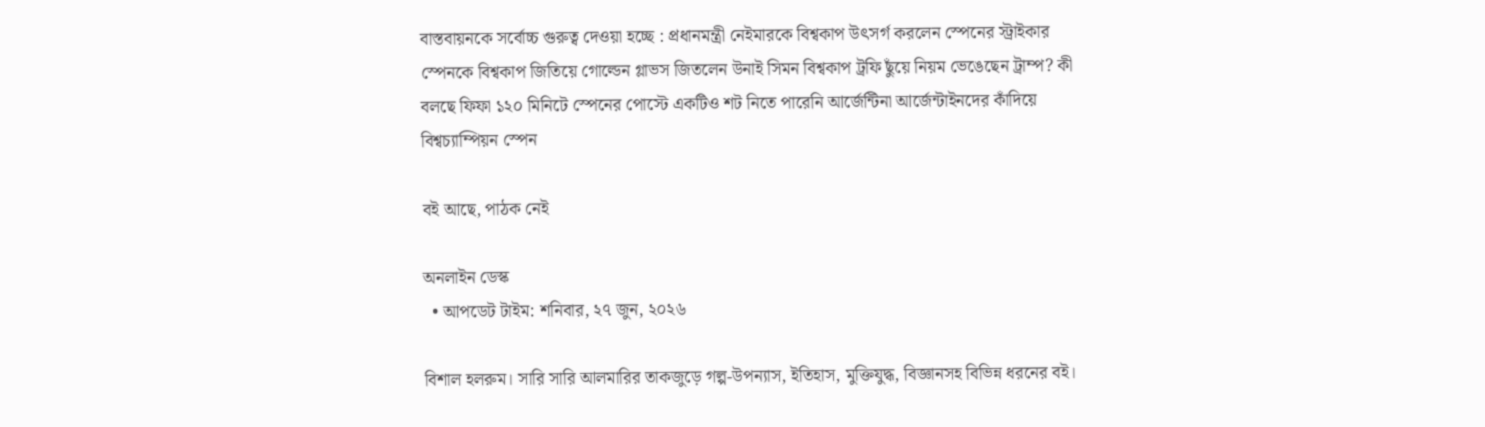বাস্তবায়নকে সর্বোচ্চ গুরুত্ব দেওয়া হচ্ছে : প্রধানমন্ত্রী নেইমারকে বিশ্বকাপ উৎসর্গ করলেন স্পেনের স্ট্রাইকার স্পেনকে বিশ্বকাপ জিতিয়ে গোল্ডেন গ্লাভস জিতলেন উনাই সিমন বিশ্বকাপ ট্রফি ছুঁয়ে নিয়ম ভেঙেছেন ট্রাম্প? কী বলছে ফিফা ১২০ মিনিটে স্পেনের পোস্টে একটিও শট নিতে পারেনি আর্জেন্টিনা আর্জেন্টাইনদের কাঁদিয়ে বিশ্বচ্যাম্পিয়ন স্পেন

বই আছে, পাঠক নেই

অনলাইন ডেস্ক
  • আপডেট টাইম: শনিবার, ২৭ জুন, ২০২৬

বিশাল হলরুম। সারি সারি আলমারির তাকজুড়ে গল্প-উপন্যাস, ইতিহাস, মুক্তিযুদ্ধ, বিজ্ঞানসহ বিভিন্ন ধরনের বই।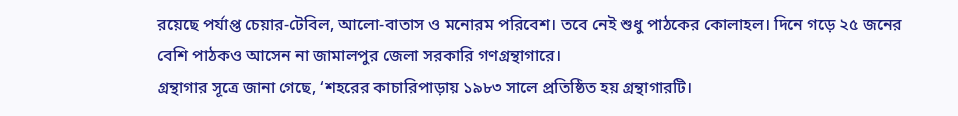রয়েছে পর্যাপ্ত চেয়ার-টেবিল, আলো-বাতাস ও মনোরম পরিবেশ। তবে নেই শুধু পাঠকের কোলাহল। দিনে গড়ে ২৫ জনের বেশি পাঠকও আসেন না জামালপুর জেলা সরকারি গণগ্রন্থাগারে।
গ্রন্থাগার সূত্রে জানা গেছে, ‘শহরের কাচারিপাড়ায় ১৯৮৩ সালে প্রতিষ্ঠিত হয় গ্রন্থাগারটি।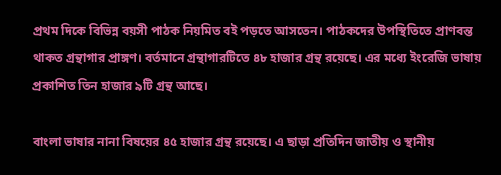প্রথম দিকে বিভিন্ন বয়সী পাঠক নিয়মিত বই পড়তে আসতেন। পাঠকদের উপস্থিতিতে প্রাণবন্ত থাকত গ্রন্থাগার প্রাঙ্গণ। বর্তমানে গ্রন্থাগারটিতে ৪৮ হাজার গ্রন্থ রয়েছে। এর মধ্যে ইংরেজি ভাষায় প্রকাশিত তিন হাজার ৯টি গ্রন্থ আছে।

বাংলা ভাষার নানা বিষয়ের ৪৫ হাজার গ্রন্থ রয়েছে। এ ছাড়া প্রতিদিন জাতীয় ও স্থানীয়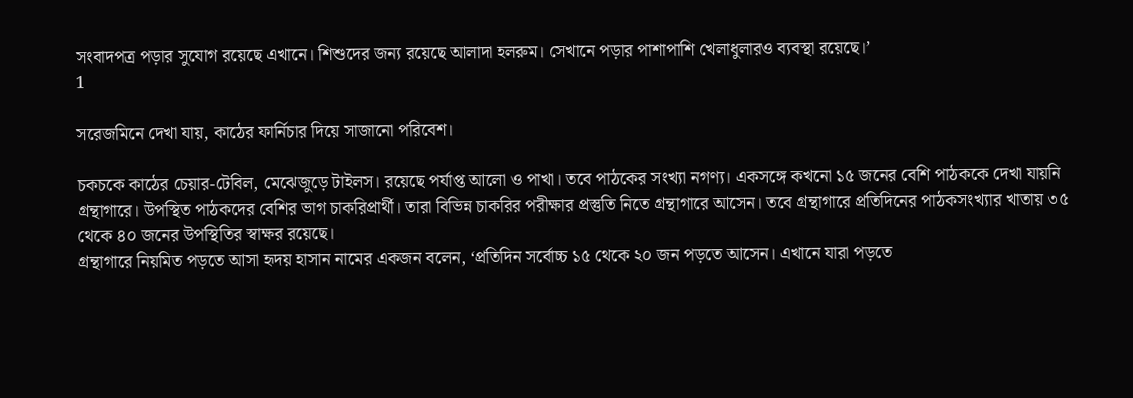সংবাদপত্র পড়ার সুযোগ রয়েছে এখানে। শিশুদের জন্য রয়েছে আলাদা হলরুম। সেখানে পড়ার পাশাপাশি খেলাধুলারও ব্যবস্থা রয়েছে।’
1

সরেজমিনে দেখা যায়, কাঠের ফার্নিচার দিয়ে সাজানো পরিবেশ।

চকচকে কাঠের চেয়ার-টেবিল, মেঝেজুড়ে টাইলস। রয়েছে পর্যাপ্ত আলো ও পাখা। তবে পাঠকের সংখ্যা নগণ্য। একসঙ্গে কখনো ১৫ জনের বেশি পাঠককে দেখা যায়নি গ্রন্থাগারে। উপস্থিত পাঠকদের বেশির ভাগ চাকরিপ্রার্থী। তারা বিভিন্ন চাকরির পরীক্ষার প্রস্তুতি নিতে গ্রন্থাগারে আসেন। তবে গ্রন্থাগারে প্রতিদিনের পাঠকসংখ্যার খাতায় ৩৫ থেকে ৪০ জনের উপস্থিতির স্বাক্ষর রয়েছে।
গ্রন্থাগারে নিয়মিত পড়তে আসা হৃদয় হাসান নামের একজন বলেন, ‘প্রতিদিন সর্বোচ্চ ১৫ থেকে ২০ জন পড়তে আসেন। এখানে যারা পড়তে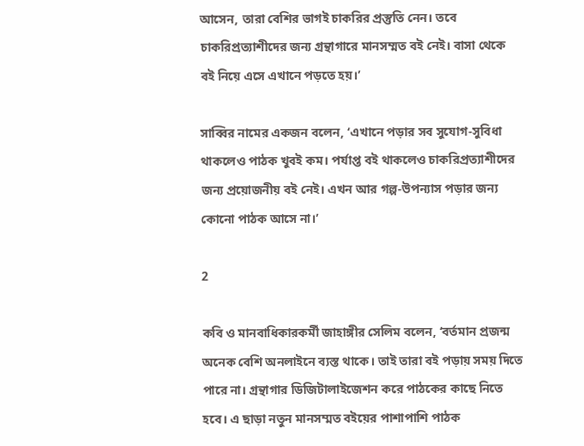আসেন, তারা বেশির ভাগই চাকরির প্রস্তুতি নেন। তবে চাকরিপ্রত্যাশীদের জন্য গ্রন্থাগারে মানসম্মত বই নেই। বাসা থেকে বই নিয়ে এসে এখানে পড়তে হয়।’

সাব্বির নামের একজন বলেন, ‘এখানে পড়ার সব সুযোগ-সুবিধা থাকলেও পাঠক খুবই কম। পর্যাপ্ত বই থাকলেও চাকরিপ্রত্যাশীদের জন্য প্রয়োজনীয় বই নেই। এখন আর গল্প-উপন্যাস পড়ার জন্য কোনো পাঠক আসে না।’

2

কবি ও মানবাধিকারকর্মী জাহাঙ্গীর সেলিম বলেন, ‘বর্তমান প্রজন্ম অনেক বেশি অনলাইনে ব্যস্ত থাকে। তাই তারা বই পড়ায় সময় দিতে পারে না। গ্রন্থাগার ডিজিটালাইজেশন করে পাঠকের কাছে নিতে হবে। এ ছাড়া নতুন মানসম্মত বইয়ের পাশাপাশি পাঠক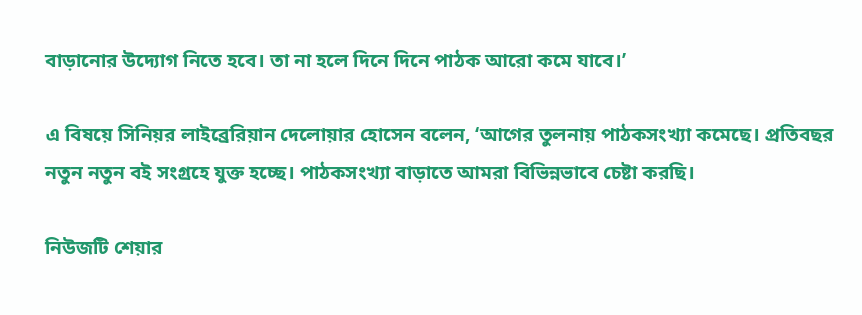বাড়ানোর উদ্যোগ নিতে হবে। তা না হলে দিনে দিনে পাঠক আরো কমে যাবে।’

এ বিষয়ে সিনিয়র লাইব্রেরিয়ান দেলোয়ার হোসেন বলেন, ‘আগের তুলনায় পাঠকসংখ্যা কমেছে। প্রতিবছর নতুন নতুন বই সংগ্রহে যুক্ত হচ্ছে। পাঠকসংখ্যা বাড়াতে আমরা বিভিন্নভাবে চেষ্টা করছি।

নিউজটি শেয়ার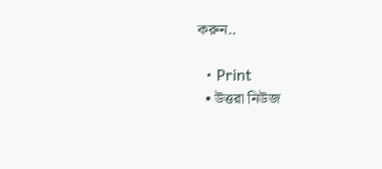করুন..

  • Print
  • উত্তরা নিউজ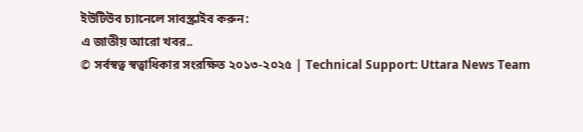ইউটিউব চ্যানেলে সাবস্ক্রাইব করুন:
এ জাতীয় আরো খবর..
© সর্বস্বত্ব স্বত্বাধিকার সংরক্ষিত ২০১৩-২০২৫ | Technical Support: Uttara News Team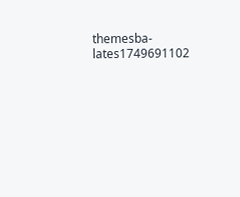themesba-lates1749691102